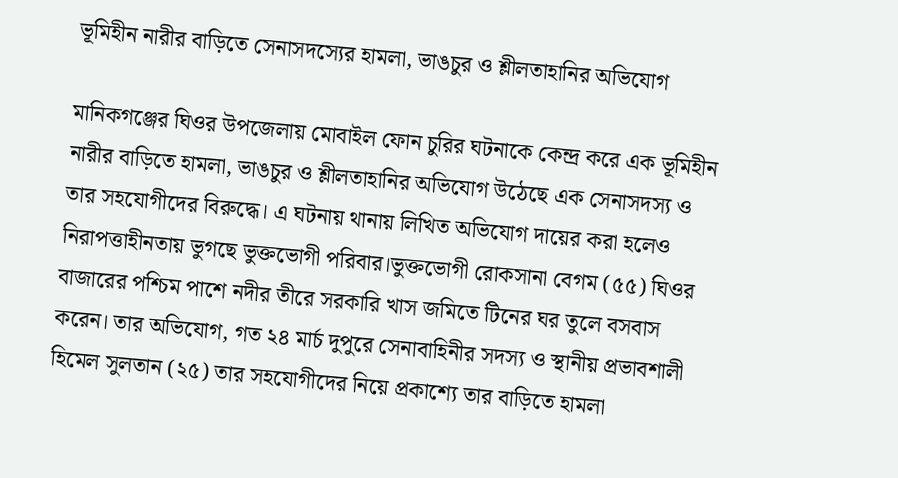ভূমিহীন নারীর বাড়িতে সেনাসদস্যের হামলা, ভাঙচুর ও শ্লীলতাহানির অভিযোগ

মানিকগঞ্জের ঘিওর উপজেলায় মোবাইল ফোন চুরির ঘটনাকে কেন্দ্র করে এক ভূমিহীন নারীর বাড়িতে হামলা, ভাঙচুর ও শ্লীলতাহানির অভিযোগ উঠেছে এক সেনাসদস্য ও তার সহযোগীদের বিরুদ্ধে। এ ঘটনায় থানায় লিখিত অভিযোগ দায়ের করা হলেও নিরাপত্তাহীনতায় ভুগছে ভুক্তভোগী পরিবার।ভুক্তভোগী রোকসানা বেগম (৫৫) ঘিওর বাজারের পশ্চিম পাশে নদীর তীরে সরকারি খাস জমিতে টিনের ঘর তুলে বসবাস করেন। তার অভিযোগ, গত ২৪ মার্চ দুপুরে সেনাবাহিনীর সদস্য ও স্থানীয় প্রভাবশালী হিমেল সুলতান (২৫) তার সহযোগীদের নিয়ে প্রকাশ্যে তার বাড়িতে হামলা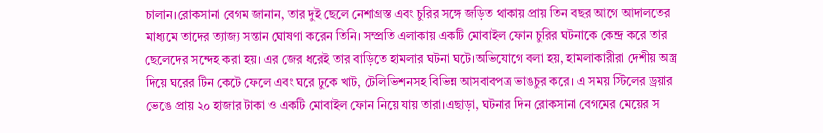চালান।রোকসানা বেগম জানান, তার দুই ছেলে নেশাগ্রস্ত এবং চুরির সঙ্গে জড়িত থাকায় প্রায় তিন বছর আগে আদালতের মাধ্যমে তাদের ত্যাজ্য সন্তান ঘোষণা করেন তিনি। সম্প্রতি এলাকায় একটি মোবাইল ফোন চুরির ঘটনাকে কেন্দ্র করে তার ছেলেদের সন্দেহ করা হয়। এর জের ধরেই তার বাড়িতে হামলার ঘটনা ঘটে।অভিযোগে বলা হয়, হামলাকারীরা দেশীয় অস্ত্র দিয়ে ঘরের টিন কেটে ফেলে এবং ঘরে ঢুকে খাট, টেলিভিশনসহ বিভিন্ন আসবাবপত্র ভাঙচুর করে। এ সময় স্টিলের ড্রয়ার ভেঙে প্রায় ২০ হাজার টাকা ও একটি মোবাইল ফোন নিয়ে যায় তারা।এছাড়া, ঘটনার দিন রোকসানা বেগমের মেয়ের স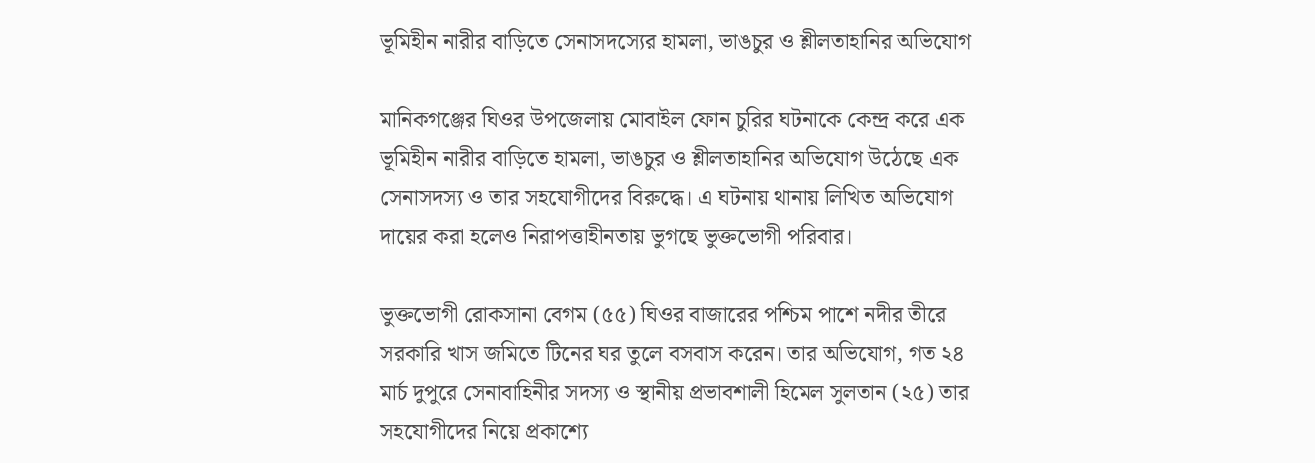ভূমিহীন নারীর বাড়িতে সেনাসদস্যের হামলা, ভাঙচুর ও শ্লীলতাহানির অভিযোগ

মানিকগঞ্জের ঘিওর উপজেলায় মোবাইল ফোন চুরির ঘটনাকে কেন্দ্র করে এক ভূমিহীন নারীর বাড়িতে হামলা, ভাঙচুর ও শ্লীলতাহানির অভিযোগ উঠেছে এক সেনাসদস্য ও তার সহযোগীদের বিরুদ্ধে। এ ঘটনায় থানায় লিখিত অভিযোগ দায়ের করা হলেও নিরাপত্তাহীনতায় ভুগছে ভুক্তভোগী পরিবার।

ভুক্তভোগী রোকসানা বেগম (৫৫) ঘিওর বাজারের পশ্চিম পাশে নদীর তীরে সরকারি খাস জমিতে টিনের ঘর তুলে বসবাস করেন। তার অভিযোগ, গত ২৪ মার্চ দুপুরে সেনাবাহিনীর সদস্য ও স্থানীয় প্রভাবশালী হিমেল সুলতান (২৫) তার সহযোগীদের নিয়ে প্রকাশ্যে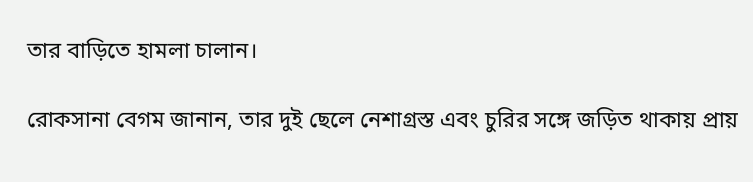তার বাড়িতে হামলা চালান।

রোকসানা বেগম জানান, তার দুই ছেলে নেশাগ্রস্ত এবং চুরির সঙ্গে জড়িত থাকায় প্রায়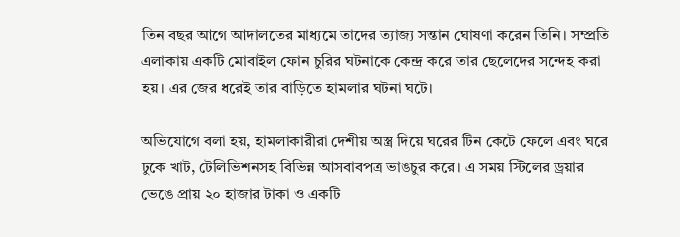তিন বছর আগে আদালতের মাধ্যমে তাদের ত্যাজ্য সন্তান ঘোষণা করেন তিনি। সম্প্রতি এলাকায় একটি মোবাইল ফোন চুরির ঘটনাকে কেন্দ্র করে তার ছেলেদের সন্দেহ করা হয়। এর জের ধরেই তার বাড়িতে হামলার ঘটনা ঘটে।

অভিযোগে বলা হয়, হামলাকারীরা দেশীয় অস্ত্র দিয়ে ঘরের টিন কেটে ফেলে এবং ঘরে ঢুকে খাট, টেলিভিশনসহ বিভিন্ন আসবাবপত্র ভাঙচুর করে। এ সময় স্টিলের ড্রয়ার ভেঙে প্রায় ২০ হাজার টাকা ও একটি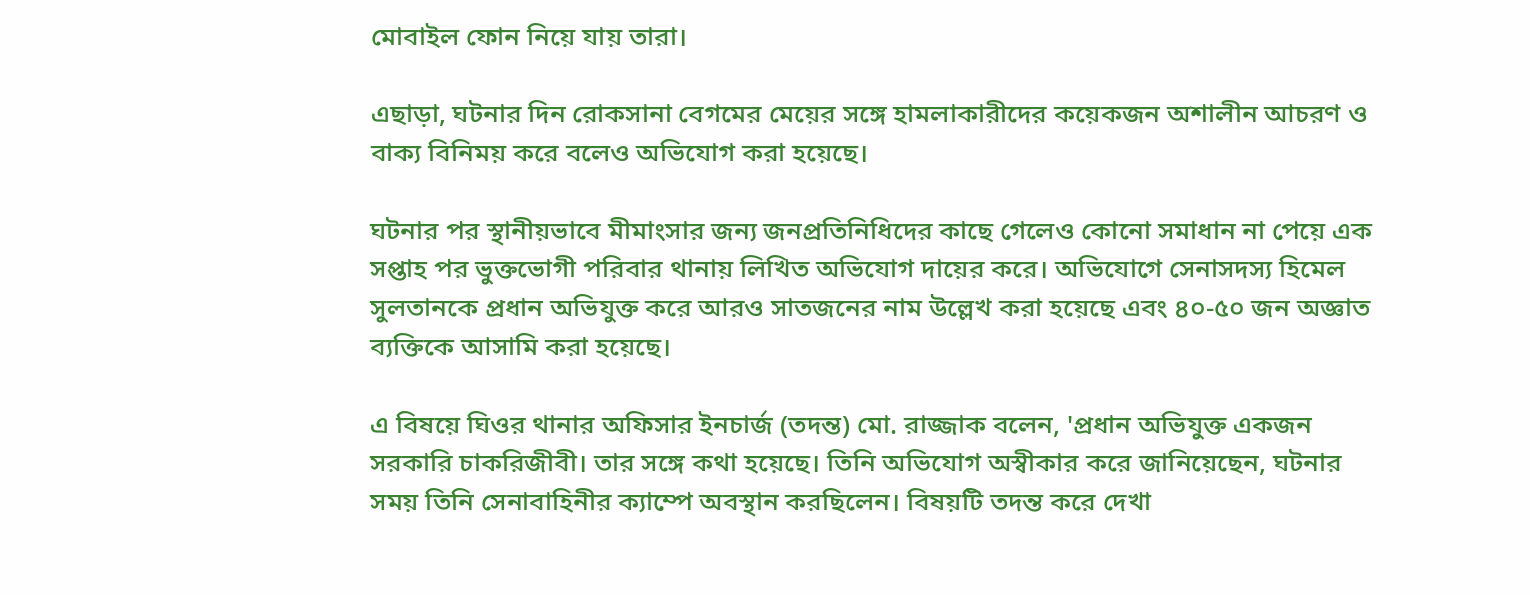মোবাইল ফোন নিয়ে যায় তারা।

এছাড়া, ঘটনার দিন রোকসানা বেগমের মেয়ের সঙ্গে হামলাকারীদের কয়েকজন অশালীন আচরণ ও বাক্য বিনিময় করে বলেও অভিযোগ করা হয়েছে।

ঘটনার পর স্থানীয়ভাবে মীমাংসার জন্য জনপ্রতিনিধিদের কাছে গেলেও কোনো সমাধান না পেয়ে এক সপ্তাহ পর ভুক্তভোগী পরিবার থানায় লিখিত অভিযোগ দায়ের করে। অভিযোগে সেনাসদস্য হিমেল সুলতানকে প্রধান অভিযুক্ত করে আরও সাতজনের নাম উল্লেখ করা হয়েছে এবং ৪০-৫০ জন অজ্ঞাত ব্যক্তিকে আসামি করা হয়েছে।

এ বিষয়ে ঘিওর থানার অফিসার ইনচার্জ (তদন্ত) মো. রাজ্জাক বলেন, 'প্রধান অভিযুক্ত একজন সরকারি চাকরিজীবী। তার সঙ্গে কথা হয়েছে। তিনি অভিযোগ অস্বীকার করে জানিয়েছেন, ঘটনার সময় তিনি সেনাবাহিনীর ক্যাম্পে অবস্থান করছিলেন। বিষয়টি তদন্ত করে দেখা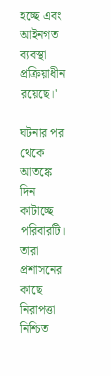হচ্ছে এবং আইনগত ব্যবস্থা প্রক্রিয়াধীন রয়েছে।'

ঘটনার পর থেকে আতঙ্কে দিন কাটাচ্ছে পরিবারটি। তারা প্রশাসনের কাছে নিরাপত্তা নিশ্চিত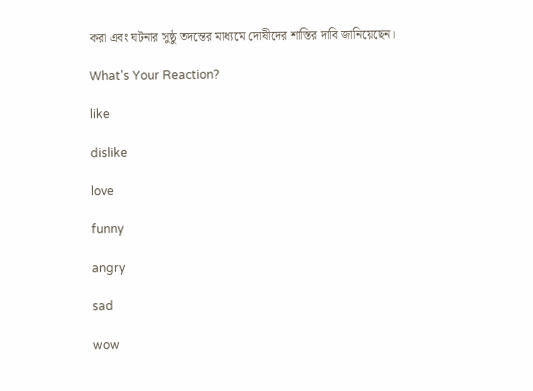করা এবং ঘটনার সুষ্ঠু তদন্তের মাধ্যমে দোষীদের শাস্তির দাবি জানিয়েছেন।

What's Your Reaction?

like

dislike

love

funny

angry

sad

wow